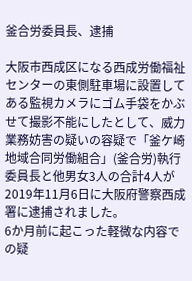釜合労委員長、逮捕

大阪市西成区になる西成労働福祉センターの東側駐車場に設置してある監視カメラにゴム手袋をかぶせて撮影不能にしたとして、威力業務妨害の疑いの容疑で「釜ケ崎地域合同労働組合」(釜合労)執行委員長と他男女3人の合計4人が2019年11月6日に大阪府警察西成署に逮捕されました。
6か月前に起こった軽微な内容での疑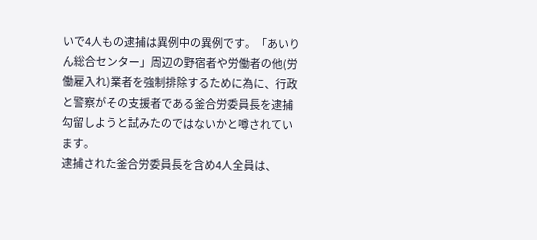いで4人もの逮捕は異例中の異例です。「あいりん総合センター」周辺の野宿者や労働者の他(労働雇入れ)業者を強制排除するために為に、行政と警察がその支援者である釜合労委員長を逮捕勾留しようと試みたのではないかと噂されています。
逮捕された釜合労委員長を含め4人全員は、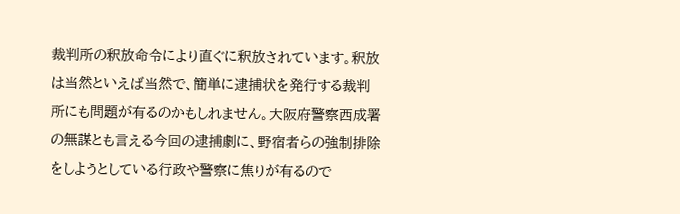裁判所の釈放命令により直ぐに釈放されています。釈放は当然といえば当然で、簡単に逮捕状を発行する裁判所にも問題が有るのかもしれません。大阪府警察西成署の無謀とも言える今回の逮捕劇に、野宿者らの強制排除をしようとしている行政や警察に焦りが有るので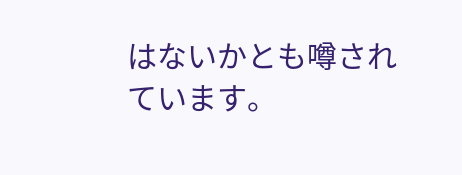はないかとも噂されています。